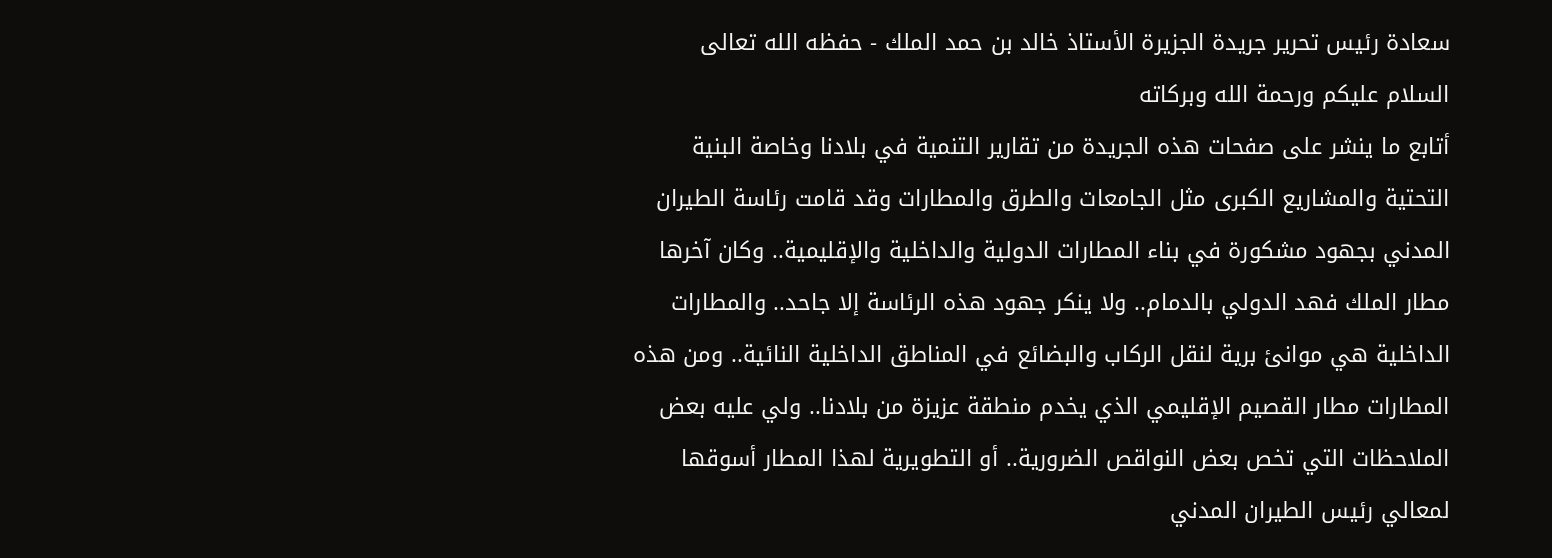سعادة رئيس تحرير جريدة الجزيرة الأستاذ خالد بن حمد الملك - حفظه الله تعالى
السلام عليكم ورحمة الله وبركاته
أتابع ما ينشر على صفحات هذه الجريدة من تقارير التنمية في بلادنا وخاصة البنية التحتية والمشاريع الكبرى مثل الجامعات والطرق والمطارات وقد قامت رئاسة الطيران المدني بجهود مشكورة في بناء المطارات الدولية والداخلية والإقليمية.. وكان آخرها مطار الملك فهد الدولي بالدمام.. ولا ينكر جهود هذه الرئاسة إلا جاحد.. والمطارات الداخلية هي موانئ برية لنقل الركاب والبضائع في المناطق الداخلية النائية.. ومن هذه المطارات مطار القصيم الإقليمي الذي يخدم منطقة عزيزة من بلادنا.. ولي عليه بعض الملاحظات التي تخص بعض النواقص الضرورية.. أو التطويرية لهذا المطار أسوقها لمعالي رئيس الطيران المدني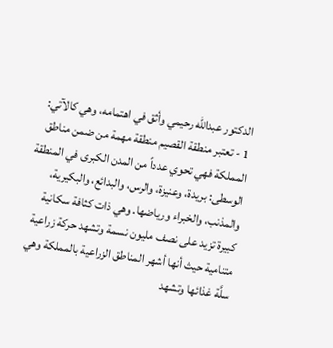الدكتور عبدالله رحيمي وأثق في اهتمامه، وهي كالآتي:
1 - تعتبر منطقة القصيم منطقة مهمة من ضمن مناطق المملكة فهي تحوي عدداً من المدن الكبرى في المنطقة الوسطى: بريدة، وعنيزة، والرس، والبدائع، والبكيرية، والمذنب، والخبراء ورياضها. وهي ذات كثافة سكانية كبيرة تزيد على نصف مليون نسمة وتشهد حركة زراعية متنامية حيث أنها أشهر المناطق الزراعية بالمملكة وهي سلَّة غذائها وتشهد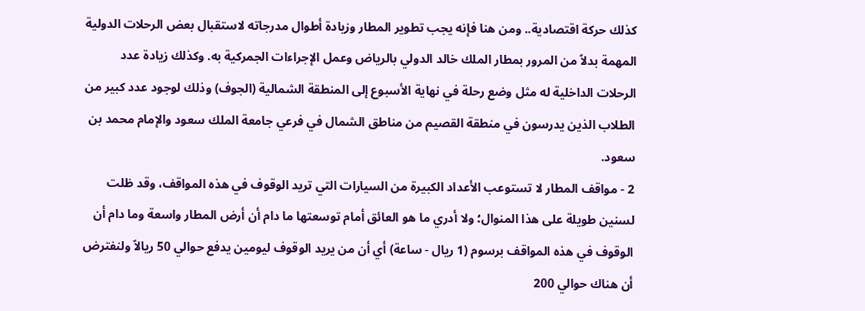كذلك حركة اقتصادية.. ومن هنا فإنه يجب تطوير المطار وزيادة أطوال مدرجاته لاستقبال بعض الرحلات الدولية المهمة بدلاً من المرور بمطار الملك خالد الدولي بالرياض وعمل الإجراءات الجمركية به. وكذلك زيادة عدد الرحلات الداخلية له مثل وضع رحلة في نهاية الأسبوع إلى المنطقة الشمالية (الجوف) وذلك لوجود عدد كبير من الطلاب الذين يدرسون في منطقة القصيم من مناطق الشمال في فرعي جامعة الملك سعود والإمام محمد بن سعود.
2 - مواقف المطار لا تستوعب الأعداد الكبيرة من السيارات التي تريد الوقوف في هذه المواقف، وقد ظلت لسنين طويلة على هذا المنوال؛ ولا أدري ما هو العائق أمام توسعتها ما دام أن أرض المطار واسعة وما دام أن الوقوف في هذه المواقف برسوم (1 ريال - ساعة) أي أن من يريد الوقوف ليومين يدفع حوالي 50 ريالاً ولنفترض أن هناك حوالي 200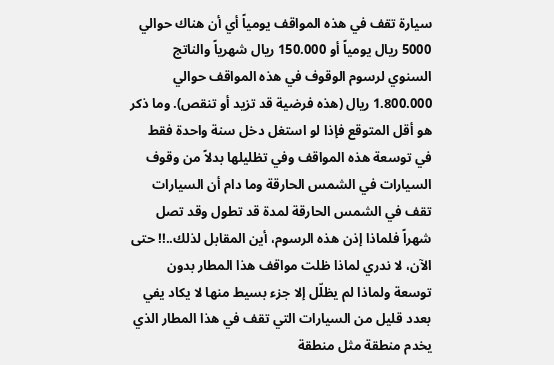سيارة تقف في هذه المواقف يومياً أي أن هناك حوالي 5000 ريال يومياً أو 150.000 ريال شهرياً والناتج السنوي لرسوم الوقوف في هذه المواقف حوالي 1.800.000 ريال (هذه فرضية قد تزيد أو تنقص). وما ذكر هو أقل المتوقع فإذا لو استغل دخل سنة واحدة فقط في توسعة هذه المواقف وفي تظليلها بدلاً من وقوف السيارات في الشمس الحارقة وما دام أن السيارات تقف في الشمس الحارقة لمدة قد تطول وقد تصل شهراً فلماذا إذن هذه الرسوم، أين المقابل لذلك..!! حتى الآن، لا ندري لماذا ظلت مواقف هذا المطار بدون توسعة ولماذا لم يظلّل إلا جزء بسيط منها لا يكاد يفي بعدد قليل من السيارات التي تقف في هذا المطار الذي يخدم منطقة مثل منطقة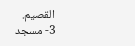القصيم.
3- مسجد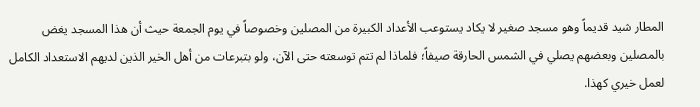المطار شيد قديماً وهو مسجد صغير لا يكاد يستوعب الأعداد الكبيرة من المصلين وخصوصاً في يوم الجمعة حيث أن هذا المسجد يغض بالمصلين وبعضهم يصلي في الشمس الحارقة صيفاً؛ فلماذا لم تتم توسعته حتى الآن، ولو بتبرعات من أهل الخير الذين لديهم الاستعداد الكامل لعمل خيري كهذا.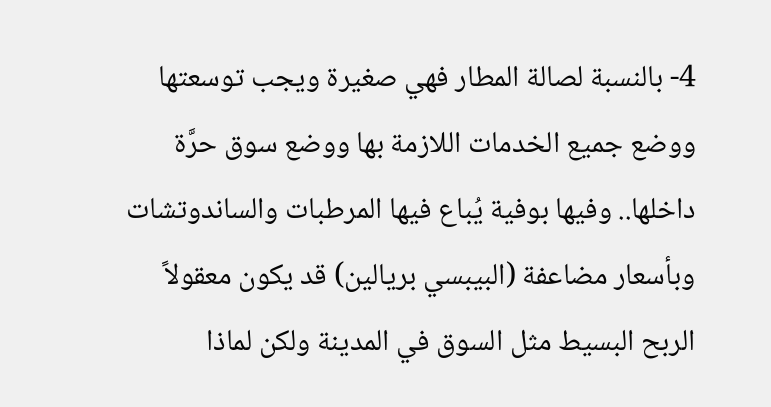4- بالنسبة لصالة المطار فهي صغيرة ويجب توسعتها ووضع جميع الخدمات اللازمة بها ووضع سوق حرَّة داخلها.. وفيها بوفية يُباع فيها المرطبات والساندوتشات وبأسعار مضاعفة (البيبسي بريالين) قد يكون معقولاً الربح البسيط مثل السوق في المدينة ولكن لماذا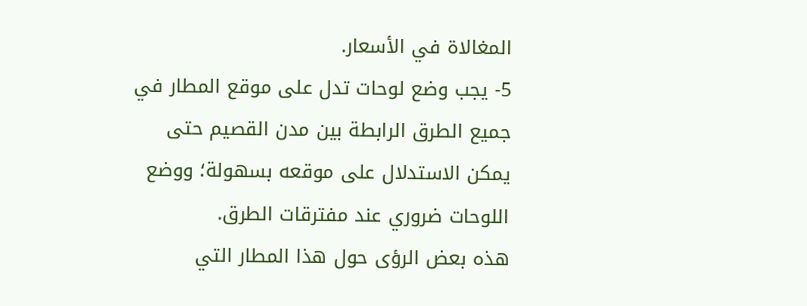المغالاة في الأسعار.
5- يجب وضع لوحات تدل على موقع المطار في جميع الطرق الرابطة بين مدن القصيم حتى يمكن الاستدلال على موقعه بسهولة؛ ووضع اللوحات ضروري عند مفترقات الطرق.
هذه بعض الرؤى حول هذا المطار التي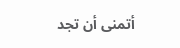أتمنى أن تجد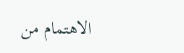الاهتمام من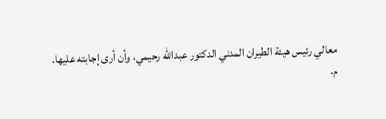معالي رئيس هيئة الطيران المدني الدكتور عبدالله رحيمي، وأن أرى إجابته عليها.
م.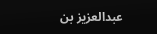عبدالعزيز بن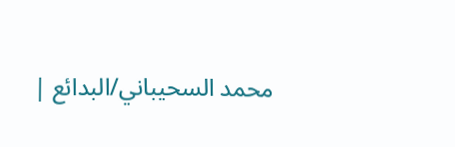محمد السحيباني/البدائع |